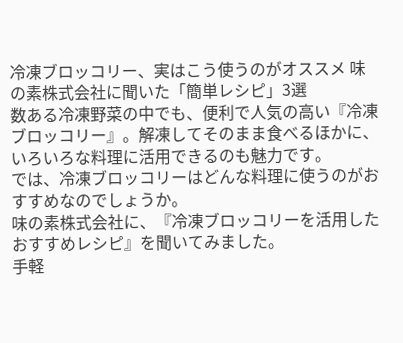冷凍ブロッコリー、実はこう使うのがオススメ 味の素株式会社に聞いた「簡単レシピ」3選
数ある冷凍野菜の中でも、便利で人気の高い『冷凍ブロッコリー』。解凍してそのまま食べるほかに、いろいろな料理に活用できるのも魅力です。
では、冷凍ブロッコリーはどんな料理に使うのがおすすめなのでしょうか。
味の素株式会社に、『冷凍ブロッコリーを活用したおすすめレシピ』を聞いてみました。
手軽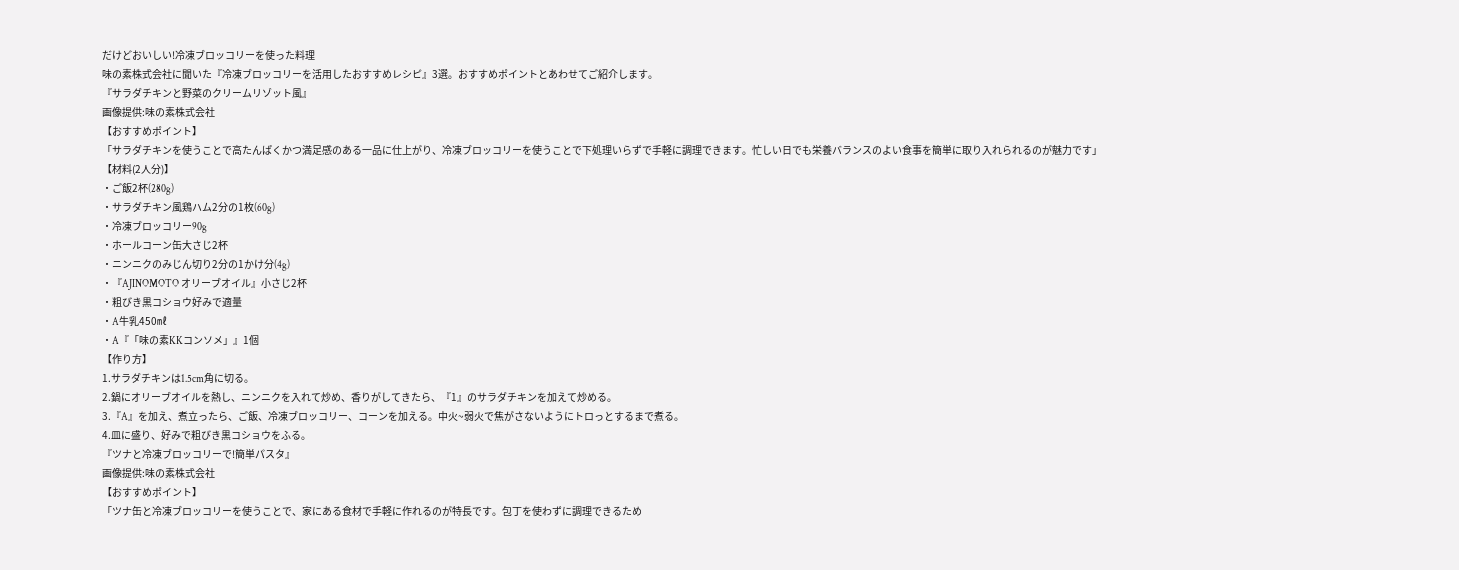だけどおいしい!冷凍ブロッコリーを使った料理
味の素株式会社に聞いた『冷凍ブロッコリーを活用したおすすめレシピ』3選。おすすめポイントとあわせてご紹介します。
『サラダチキンと野菜のクリームリゾット風』
画像提供:味の素株式会社
【おすすめポイント】
「サラダチキンを使うことで高たんぱくかつ満足感のある一品に仕上がり、冷凍ブロッコリーを使うことで下処理いらずで手軽に調理できます。忙しい日でも栄養バランスのよい食事を簡単に取り入れられるのが魅力です」
【材料(2人分)】
・ご飯2杯(280g)
・サラダチキン風鶏ハム2分の1枚(60g)
・冷凍ブロッコリー90g
・ホールコーン缶大さじ2杯
・ニンニクのみじん切り2分の1かけ分(4g)
・『AJINOMOTO オリーブオイル』小さじ2杯
・粗びき黒コショウ好みで適量
・A牛乳450㎖
・A『「味の素KKコンソメ」』1個
【作り方】
1.サラダチキンは1.5cm角に切る。
2.鍋にオリーブオイルを熱し、ニンニクを入れて炒め、香りがしてきたら、『1』のサラダチキンを加えて炒める。
3.『A』を加え、煮立ったら、ご飯、冷凍ブロッコリー、コーンを加える。中火~弱火で焦がさないようにトロっとするまで煮る。
4.皿に盛り、好みで粗びき黒コショウをふる。
『ツナと冷凍ブロッコリーで!簡単パスタ』
画像提供:味の素株式会社
【おすすめポイント】
「ツナ缶と冷凍ブロッコリーを使うことで、家にある食材で手軽に作れるのが特長です。包丁を使わずに調理できるため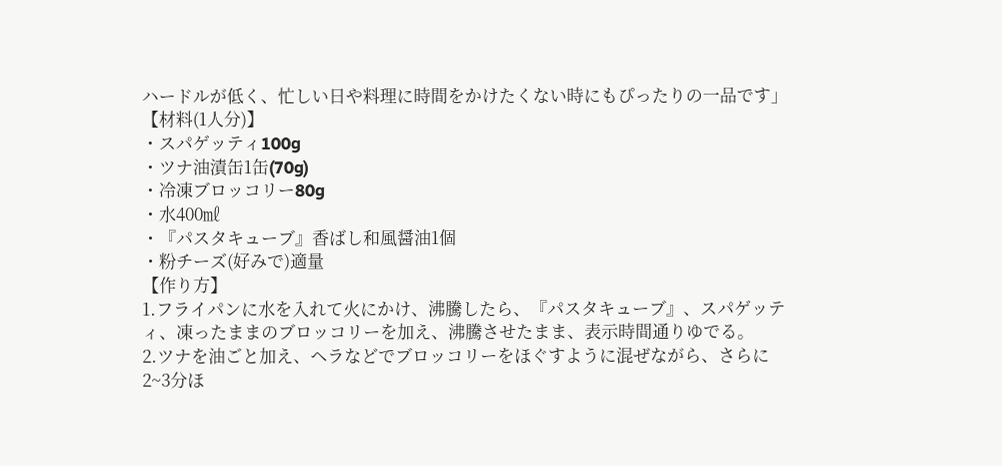ハードルが低く、忙しい日や料理に時間をかけたくない時にもぴったりの一品です」
【材料(1人分)】
・スパゲッティ100g
・ツナ油漬缶1缶(70g)
・冷凍ブロッコリー80g
・水400㎖
・『パスタキューブ』香ばし和風醤油1個
・粉チーズ(好みで)適量
【作り方】
1.フライパンに水を入れて火にかけ、沸騰したら、『パスタキューブ』、スパゲッティ、凍ったままのブロッコリーを加え、沸騰させたまま、表示時間通りゆでる。
2.ツナを油ごと加え、ヘラなどでブロッコリーをほぐすように混ぜながら、さらに2~3分ほ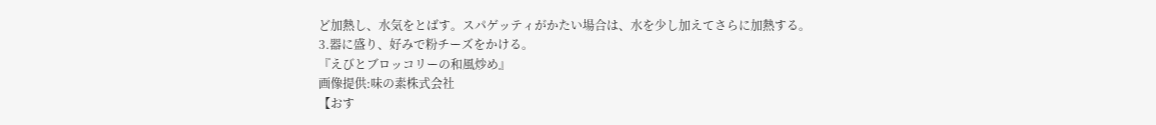ど加熱し、水気をとばす。スパゲッティがかたい場合は、水を少し加えてさらに加熱する。
3.器に盛り、好みで粉チーズをかける。
『えびとブロッコリーの和風炒め』
画像提供:味の素株式会社
【おす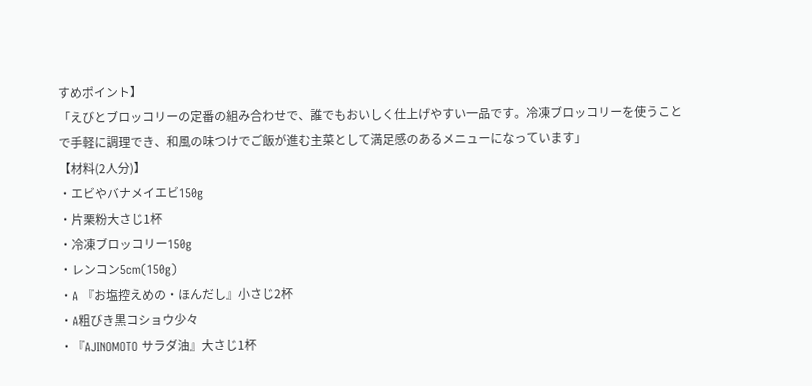すめポイント】
「えびとブロッコリーの定番の組み合わせで、誰でもおいしく仕上げやすい一品です。冷凍ブロッコリーを使うことで手軽に調理でき、和風の味つけでご飯が進む主菜として満足感のあるメニューになっています」
【材料(2人分)】
・エビやバナメイエビ150g
・片栗粉大さじ1杯
・冷凍ブロッコリー150g
・レンコン5cm(150g)
・A 『お塩控えめの・ほんだし』小さじ2杯
・A粗びき黒コショウ少々
・『AJINOMOTO サラダ油』大さじ1杯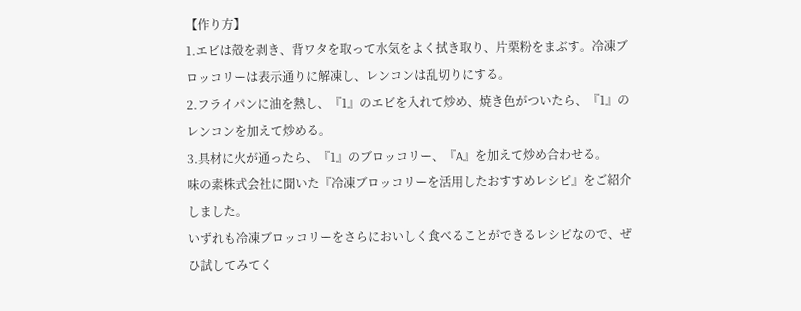【作り方】
1.エビは殻を剥き、背ワタを取って水気をよく拭き取り、片栗粉をまぶす。冷凍ブロッコリーは表示通りに解凍し、レンコンは乱切りにする。
2.フライパンに油を熱し、『1』のエビを入れて炒め、焼き色がついたら、『1』のレンコンを加えて炒める。
3.具材に火が通ったら、『1』のブロッコリー、『A』を加えて炒め合わせる。
味の素株式会社に聞いた『冷凍ブロッコリーを活用したおすすめレシピ』をご紹介しました。
いずれも冷凍ブロッコリーをさらにおいしく食べることができるレシピなので、ぜひ試してみてく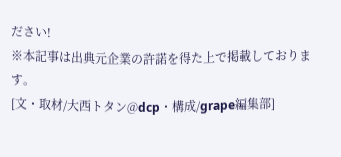ださい!
※本記事は出典元企業の許諾を得た上で掲載しております。
[文・取材/大西トタン@dcp・構成/grape編集部]